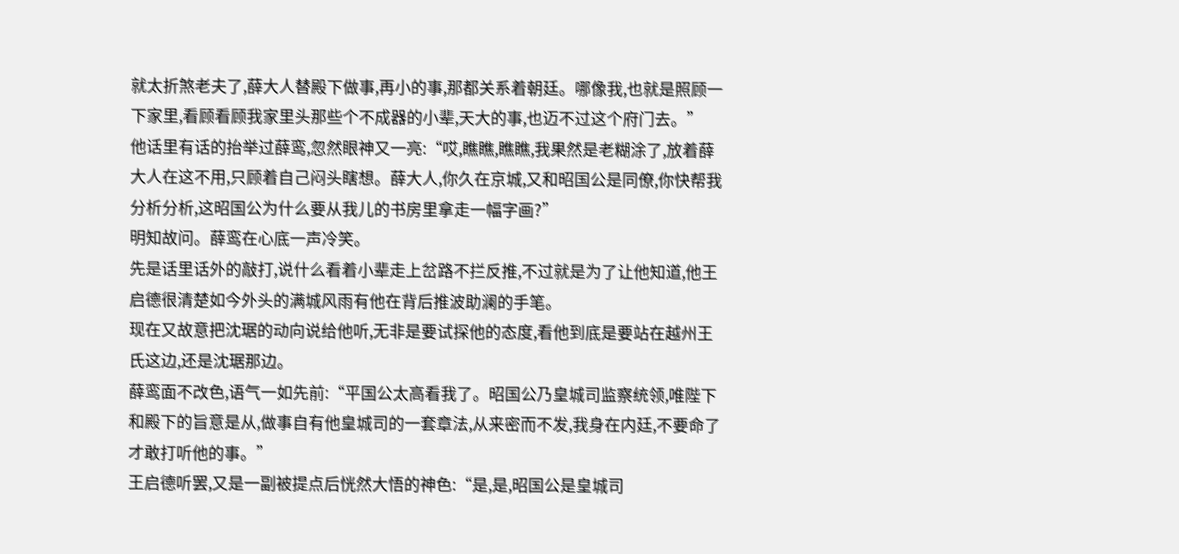就太折煞老夫了,薛大人替殿下做事,再小的事,那都关系着朝廷。哪像我,也就是照顾一下家里,看顾看顾我家里头那些个不成器的小辈,天大的事,也迈不过这个府门去。”
他话里有话的抬举过薛鸾,忽然眼神又一亮:“哎,瞧瞧,瞧瞧,我果然是老糊涂了,放着薛大人在这不用,只顾着自己闷头瞎想。薛大人,你久在京城,又和昭国公是同僚,你快帮我分析分析,这昭国公为什么要从我儿的书房里拿走一幅字画?”
明知故问。薛鸾在心底一声冷笑。
先是话里话外的敲打,说什么看着小辈走上岔路不拦反推,不过就是为了让他知道,他王启德很清楚如今外头的满城风雨有他在背后推波助澜的手笔。
现在又故意把沈琚的动向说给他听,无非是要试探他的态度,看他到底是要站在越州王氏这边,还是沈琚那边。
薛鸾面不改色,语气一如先前:“平国公太高看我了。昭国公乃皇城司监察统领,唯陛下和殿下的旨意是从,做事自有他皇城司的一套章法,从来密而不发,我身在内廷,不要命了才敢打听他的事。”
王启德听罢,又是一副被提点后恍然大悟的神色:“是,是,昭国公是皇城司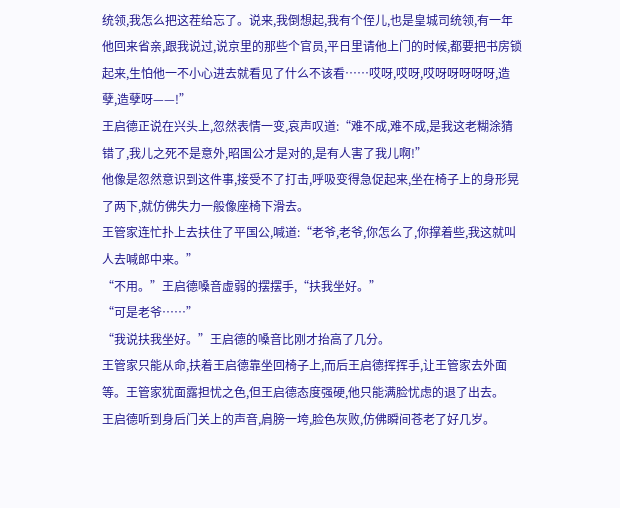统领,我怎么把这茬给忘了。说来,我倒想起,我有个侄儿,也是皇城司统领,有一年他回来省亲,跟我说过,说京里的那些个官员,平日里请他上门的时候,都要把书房锁起来,生怕他一不小心进去就看见了什么不该看……哎呀,哎呀,哎呀呀呀呀呀,造孽,造孽呀——!”
王启德正说在兴头上,忽然表情一变,哀声叹道:“难不成,难不成,是我这老糊涂猜错了,我儿之死不是意外,昭国公才是对的,是有人害了我儿啊!”
他像是忽然意识到这件事,接受不了打击,呼吸变得急促起来,坐在椅子上的身形晃了两下,就仿佛失力一般像座椅下滑去。
王管家连忙扑上去扶住了平国公,喊道:“老爷,老爷,你怎么了,你撑着些,我这就叫人去喊郎中来。”
“不用。”王启德嗓音虚弱的摆摆手,“扶我坐好。”
“可是老爷……”
“我说扶我坐好。”王启德的嗓音比刚才抬高了几分。
王管家只能从命,扶着王启德靠坐回椅子上,而后王启德挥挥手,让王管家去外面等。王管家犹面露担忧之色,但王启德态度强硬,他只能满脸忧虑的退了出去。
王启德听到身后门关上的声音,肩膀一垮,脸色灰败,仿佛瞬间苍老了好几岁。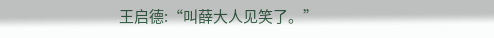王启德:“叫薛大人见笑了。”